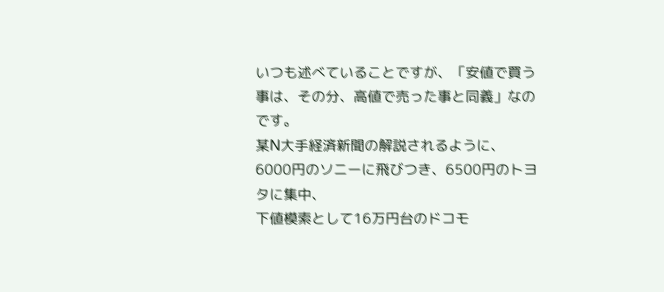いつも述べていることですが、「安値で買う事は、その分、高値で売った事と同義」なのです。
某N大手経済新聞の解説されるように、6000円のソニーに飛びつき、6500円のトヨタに集中、
下値模索として16万円台のドコモ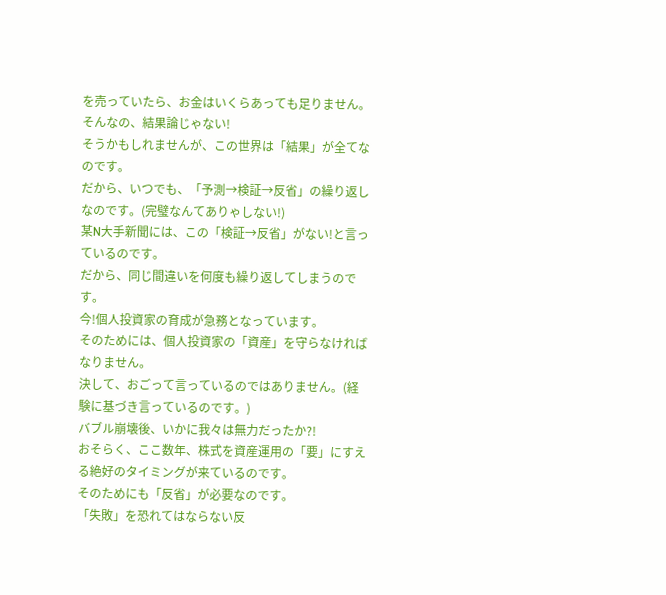を売っていたら、お金はいくらあっても足りません。
そんなの、結果論じゃない!
そうかもしれませんが、この世界は「結果」が全てなのです。
だから、いつでも、「予測→検証→反省」の繰り返しなのです。(完璧なんてありゃしない!)
某N大手新聞には、この「検証→反省」がない!と言っているのです。
だから、同じ間違いを何度も繰り返してしまうのです。
今!個人投資家の育成が急務となっています。
そのためには、個人投資家の「資産」を守らなければなりません。
決して、おごって言っているのではありません。(経験に基づき言っているのです。)
バブル崩壊後、いかに我々は無力だったか?!
おそらく、ここ数年、株式を資産運用の「要」にすえる絶好のタイミングが来ているのです。
そのためにも「反省」が必要なのです。
「失敗」を恐れてはならない反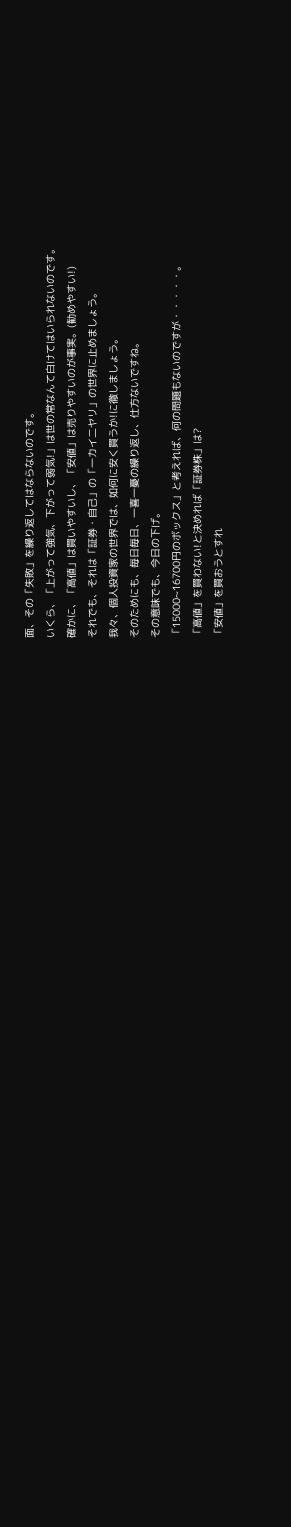面、その「失敗」を繰り返してはならないのです。
いくら、「上がって強気、下がって弱気!」は世の常なんて白けてはいられないのです。
確かに、「高値」は買いやすいし、「安値」は売りやすいのが事実。(勧めやすい!)
それでも、それは「証券・自己」の「一カイ二ヤリ」の世界に止めましょう。
我々、個人投資家の世界では、如何に安く買うか!に徹しましょう。
そのためにも、毎日毎日、一喜一憂の繰り返し、仕方ないですね。
その意味でも、今日の下げ。
「15000~16700円のボックス」と考えれば、何の問題もないのですが・・・・・。
「高値」を買わない!と決めれば「証券株」は?
「安値」を買おうとすれ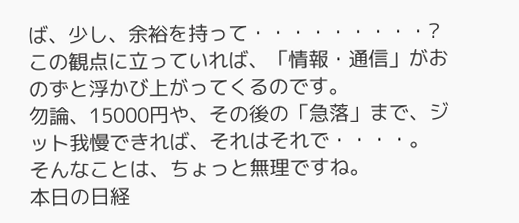ば、少し、余裕を持って・・・・・・・・・?
この観点に立っていれば、「情報・通信」がおのずと浮かび上がってくるのです。
勿論、15000円や、その後の「急落」まで、ジット我慢できれば、それはそれで・・・・。
そんなことは、ちょっと無理ですね。
本日の日経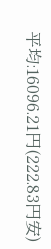平均:16096.21円(222.83円安)